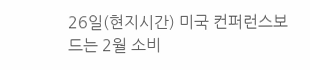26일(현지시간) 미국 컨퍼런스보드는 2월 소비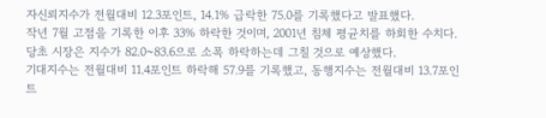자신뢰지수가 전월대비 12.3포인트, 14.1% 급락한 75.0를 기록했다고 발표했다.
작년 7월 고점을 기록한 이후 33% 하락한 것이며, 2001년 침체 평균치를 하회한 수치다.
당초 시장은 지수가 82.0~83.6으로 소폭 하락하는데 그칠 것으로 예상했다.
기대지수는 전월대비 11.4포인트 하락해 57.9를 기록했고, 동행지수는 전월대비 13.7포인트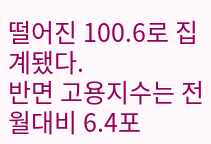떨어진 100.6로 집계됐다.
반면 고용지수는 전월대비 6.4포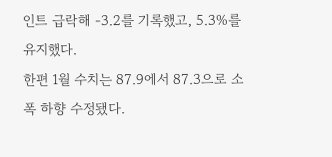인트 급락해 -3.2를 기록했고, 5.3%를 유지했다.
한편 1월 수치는 87.9에서 87.3으로 소폭 하향 수정됐다.